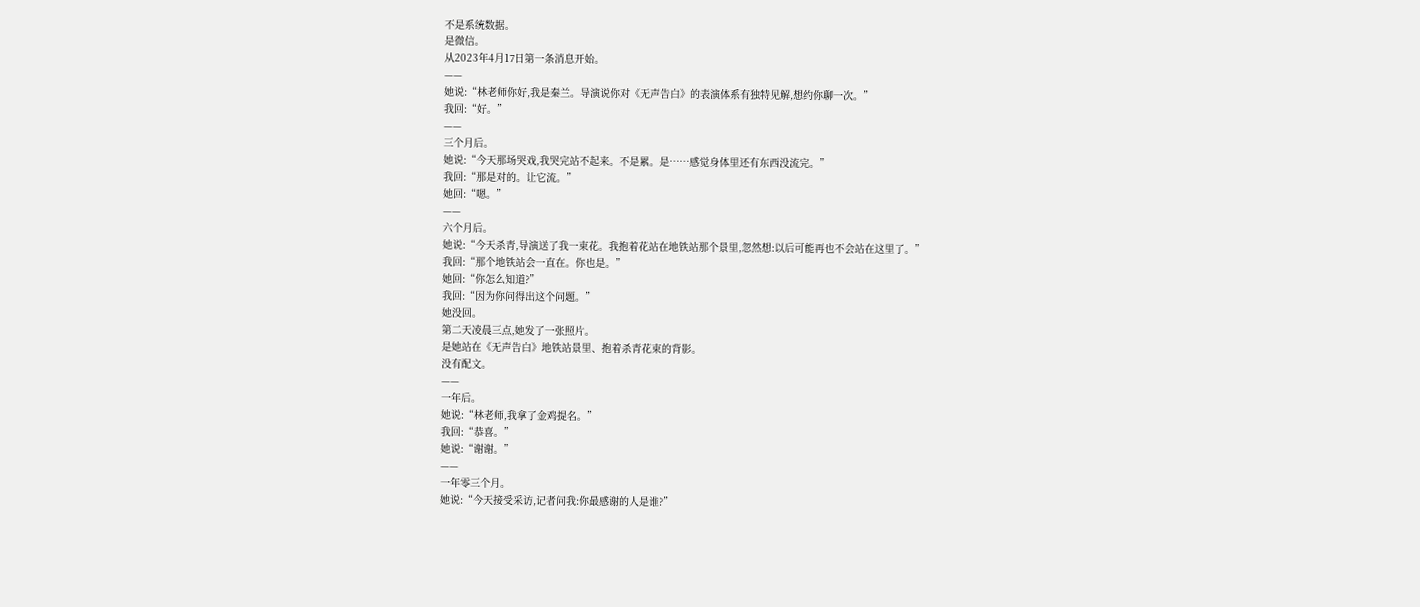不是系统数据。
是微信。
从2023年4月17日第一条消息开始。
——
她说:“林老师你好,我是秦兰。导演说你对《无声告白》的表演体系有独特见解,想约你聊一次。”
我回:“好。”
——
三个月后。
她说:“今天那场哭戏,我哭完站不起来。不是累。是……感觉身体里还有东西没流完。”
我回:“那是对的。让它流。”
她回:“嗯。”
——
六个月后。
她说:“今天杀青,导演送了我一束花。我抱着花站在地铁站那个景里,忽然想:以后可能再也不会站在这里了。”
我回:“那个地铁站会一直在。你也是。”
她回:“你怎么知道?”
我回:“因为你问得出这个问题。”
她没回。
第二天凌晨三点,她发了一张照片。
是她站在《无声告白》地铁站景里、抱着杀青花束的背影。
没有配文。
——
一年后。
她说:“林老师,我拿了金鸡提名。”
我回:“恭喜。”
她说:“谢谢。”
——
一年零三个月。
她说:“今天接受采访,记者问我:你最感谢的人是谁?”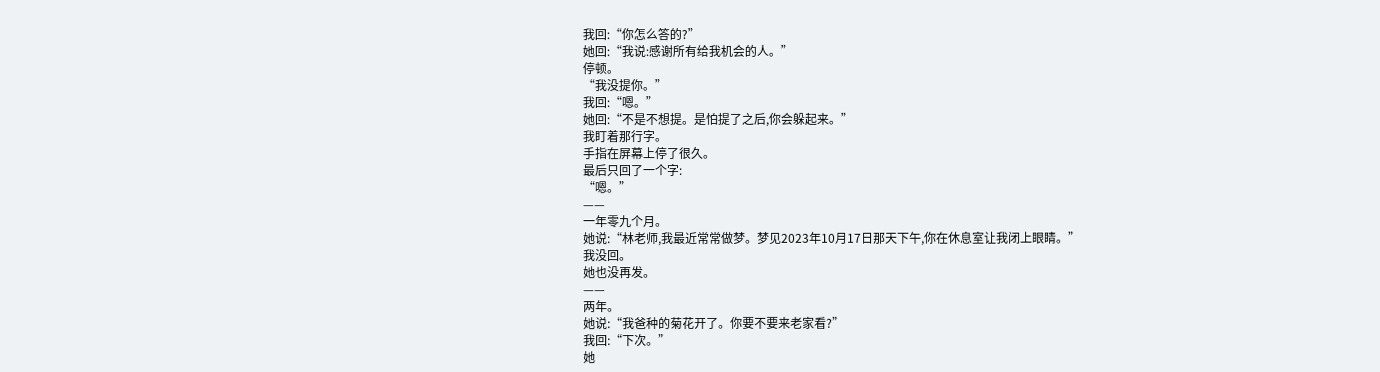我回:“你怎么答的?”
她回:“我说:感谢所有给我机会的人。”
停顿。
“我没提你。”
我回:“嗯。”
她回:“不是不想提。是怕提了之后,你会躲起来。”
我盯着那行字。
手指在屏幕上停了很久。
最后只回了一个字:
“嗯。”
——
一年零九个月。
她说:“林老师,我最近常常做梦。梦见2023年10月17日那天下午,你在休息室让我闭上眼睛。”
我没回。
她也没再发。
——
两年。
她说:“我爸种的菊花开了。你要不要来老家看?”
我回:“下次。”
她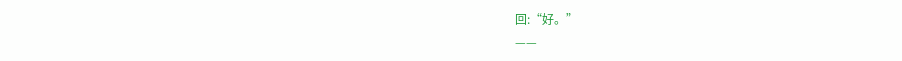回:“好。”
——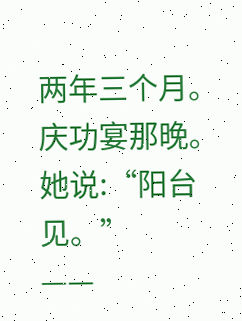两年三个月。
庆功宴那晚。
她说:“阳台见。”
——